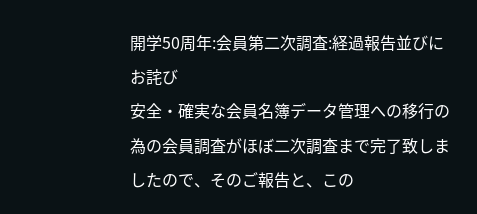開学50周年:会員第二次調査:経過報告並びにお詫び
安全・確実な会員名簿データ管理への移行の為の会員調査がほぼ二次調査まで完了致しましたので、そのご報告と、この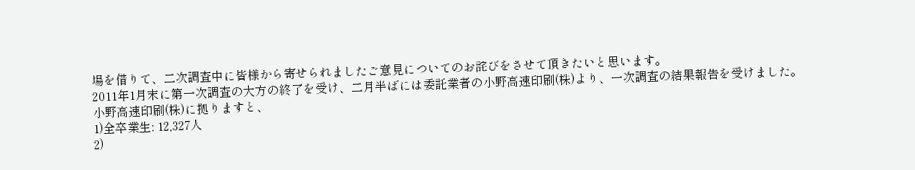場を借りて、二次調査中に皆様から寄せられましたご意見についてのお詫びをさせて頂きたいと思います。
2011年1月末に第一次調査の大方の終了を受け、二月半ばには委託業者の小野高速印刷(株)より、一次調査の結果報告を受けました。
小野高速印刷(株)に拠りますと、
1)全卒業生: 12,327人
2)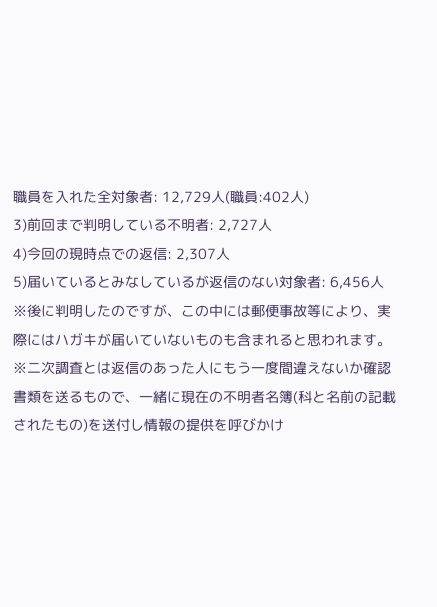職員を入れた全対象者: 12,729人(職員:402人)
3)前回まで判明している不明者: 2,727人
4)今回の現時点での返信: 2,307人
5)届いているとみなしているが返信のない対象者: 6,456人
※後に判明したのですが、この中には郵便事故等により、実際にはハガキが届いていないものも含まれると思われます。
※二次調査とは返信のあった人にもう一度間違えないか確認書類を送るもので、一緒に現在の不明者名簿(科と名前の記載されたもの)を送付し情報の提供を呼びかけ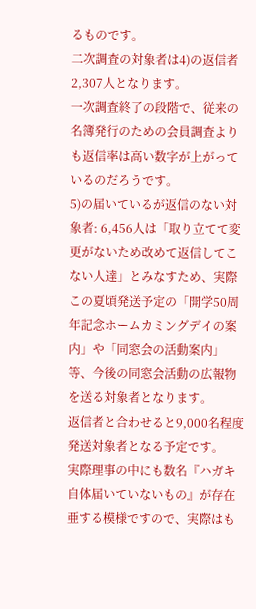るものです。
二次調査の対象者は4)の返信者2,307人となります。
一次調査終了の段階で、従来の名簿発行のための会員調査よりも返信率は高い数字が上がっているのだろうです。
5)の届いているが返信のない対象者: 6,456人は「取り立てて変更がないため改めて返信してこない人達」とみなすため、実際この夏頃発送予定の「開学50周年記念ホームカミングデイの案内」や「同窓会の活動案内」等、今後の同窓会活動の広報物を送る対象者となります。
返信者と合わせると9,000名程度発送対象者となる予定です。
実際理事の中にも数名『ハガキ自体届いていないもの』が存在亜する模様ですので、実際はも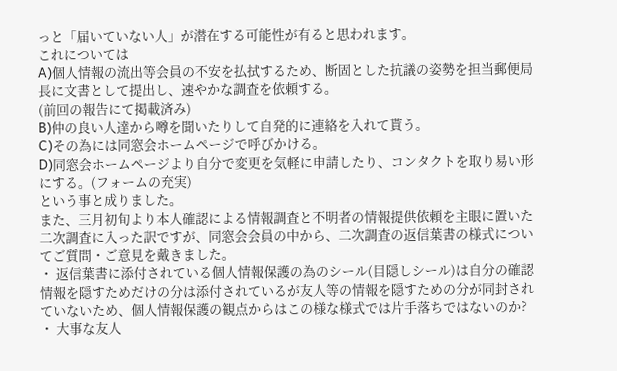っと「届いていない人」が潜在する可能性が有ると思われます。
これについては
A)個人情報の流出等会員の不安を払拭するため、断固とした抗議の姿勢を担当郵便局長に文書として提出し、速やかな調査を依頼する。
(前回の報告にて掲載済み)
B)仲の良い人達から噂を聞いたりして自発的に連絡を入れて貰う。
C)その為には同窓会ホームページで呼びかける。
D)同窓会ホームページより自分で変更を気軽に申請したり、コンタクトを取り易い形にする。(フォームの充実)
という事と成りました。
また、三月初旬より本人確認による情報調査と不明者の情報提供依頼を主眼に置いた二次調査に入った訳ですが、同窓会会員の中から、二次調査の返信葉書の様式についてご質問・ご意見を戴きました。
・ 返信葉書に添付されている個人情報保護の為のシール(目隠しシール)は自分の確認情報を隠すためだけの分は添付されているが友人等の情報を隠すための分が同封されていないため、個人情報保護の観点からはこの様な様式では片手落ちではないのか?
・ 大事な友人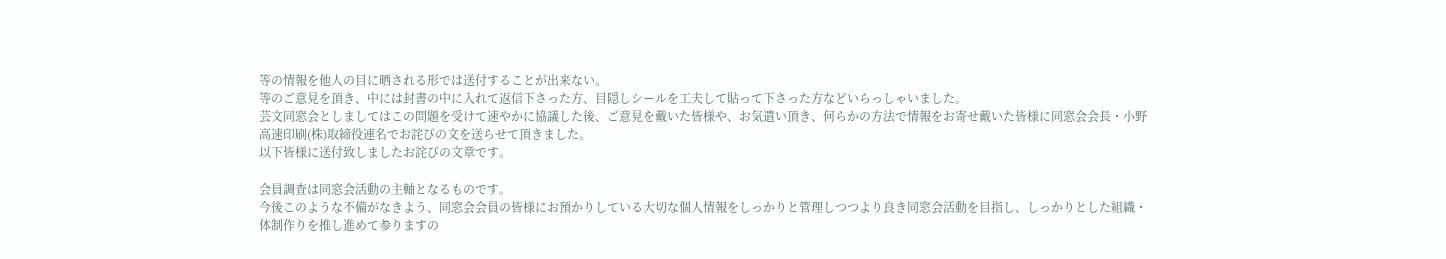等の情報を他人の目に晒される形では送付することが出来ない。
等のご意見を頂き、中には封書の中に入れて返信下さった方、目隠しシールを工夫して貼って下さった方などいらっしゃいました。
芸文同窓会としましてはこの問題を受けて速やかに協議した後、ご意見を戴いた皆様や、お気遣い頂き、何らかの方法で情報をお寄せ戴いた皆様に同窓会会長・小野高速印刷(株)取締役連名でお詫びの文を送らせて頂きました。
以下皆様に送付致しましたお詫びの文章です。

会員調査は同窓会活動の主軸となるものです。
今後このような不備がなきよう、同窓会会員の皆様にお預かりしている大切な個人情報をしっかりと管理しつつより良き同窓会活動を目指し、しっかりとした組織・体制作りを推し進めて参りますの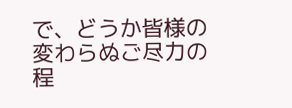で、どうか皆様の変わらぬご尽力の程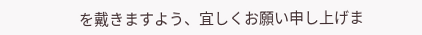を戴きますよう、宜しくお願い申し上げま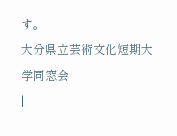す。
大分県立芸術文化短期大学同窓会
|